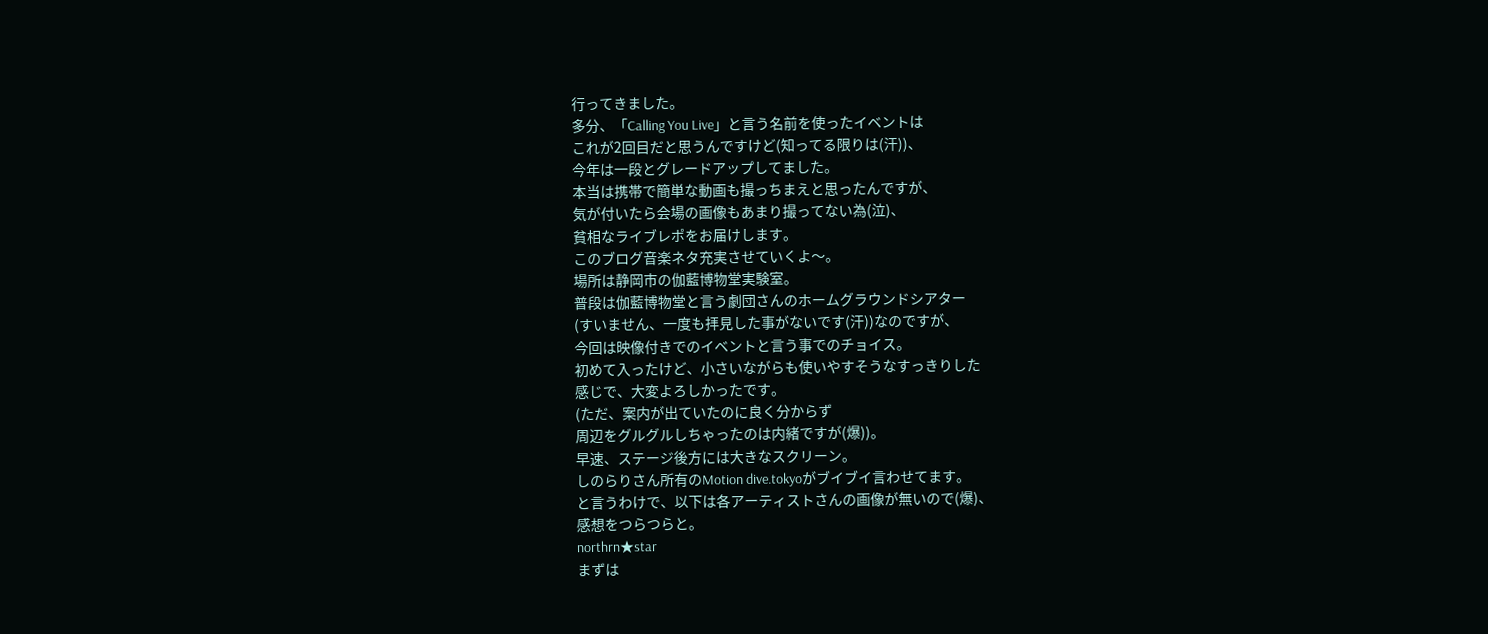行ってきました。
多分、「Calling You Live」と言う名前を使ったイベントは
これが2回目だと思うんですけど(知ってる限りは(汗))、
今年は一段とグレードアップしてました。
本当は携帯で簡単な動画も撮っちまえと思ったんですが、
気が付いたら会場の画像もあまり撮ってない為(泣)、
貧相なライブレポをお届けします。
このブログ音楽ネタ充実させていくよ〜。
場所は静岡市の伽藍博物堂実験室。
普段は伽藍博物堂と言う劇団さんのホームグラウンドシアター
(すいません、一度も拝見した事がないです(汗))なのですが、
今回は映像付きでのイベントと言う事でのチョイス。
初めて入ったけど、小さいながらも使いやすそうなすっきりした
感じで、大変よろしかったです。
(ただ、案内が出ていたのに良く分からず
周辺をグルグルしちゃったのは内緒ですが(爆))。
早速、ステージ後方には大きなスクリーン。
しのらりさん所有のMotion dive.tokyoがブイブイ言わせてます。
と言うわけで、以下は各アーティストさんの画像が無いので(爆)、
感想をつらつらと。
northrn★star
まずは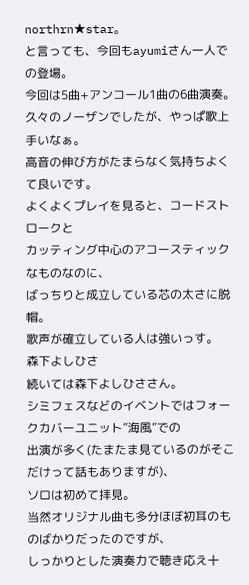northrn★star。
と言っても、今回もayumiさん一人での登場。
今回は5曲+アンコール1曲の6曲演奏。
久々のノーザンでしたが、やっぱ歌上手いなぁ。
高音の伸び方がたまらなく気持ちよくて良いです。
よくよくプレイを見ると、コードストロークと
カッティング中心のアコースティックなものなのに、
ばっちりと成立している芯の太さに脱帽。
歌声が確立している人は強いっす。
森下よしひさ
続いては森下よしひささん。
シミフェスなどのイベントではフォークカバーユニット”海風”での
出演が多く(たまたま見ているのがそこだけって話もありますが)、
ソロは初めて拝見。
当然オリジナル曲も多分ほぼ初耳のものばかりだったのですが、
しっかりとした演奏力で聴き応え十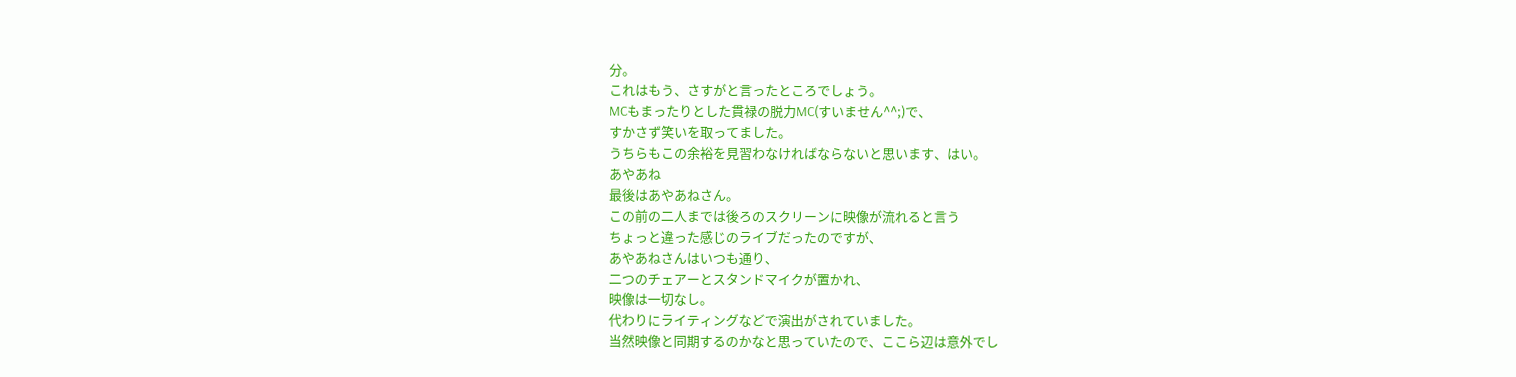分。
これはもう、さすがと言ったところでしょう。
MCもまったりとした貫禄の脱力MC(すいません^^;)で、
すかさず笑いを取ってました。
うちらもこの余裕を見習わなければならないと思います、はい。
あやあね
最後はあやあねさん。
この前の二人までは後ろのスクリーンに映像が流れると言う
ちょっと違った感じのライブだったのですが、
あやあねさんはいつも通り、
二つのチェアーとスタンドマイクが置かれ、
映像は一切なし。
代わりにライティングなどで演出がされていました。
当然映像と同期するのかなと思っていたので、ここら辺は意外でし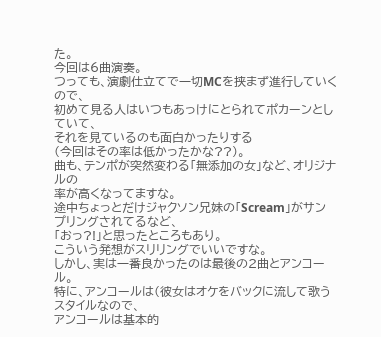た。
今回は6曲演奏。
つっても、演劇仕立てで一切MCを挟まず進行していくので、
初めて見る人はいつもあっけにとられてポカーンとしていて、
それを見ているのも面白かったりする
(今回はその率は低かったかな??)。
曲も、テンポが突然変わる「無添加の女」など、オリジナルの
率が高くなってますな。
途中ちょっとだけジャクソン兄妹の「Scream」がサンプリングされてるなど、
「おっ?!」と思ったところもあり。
こういう発想がスリリングでいいですな。
しかし、実は一番良かったのは最後の2曲とアンコール。
特に、アンコールは(彼女はオケをバックに流して歌うスタイルなので、
アンコールは基本的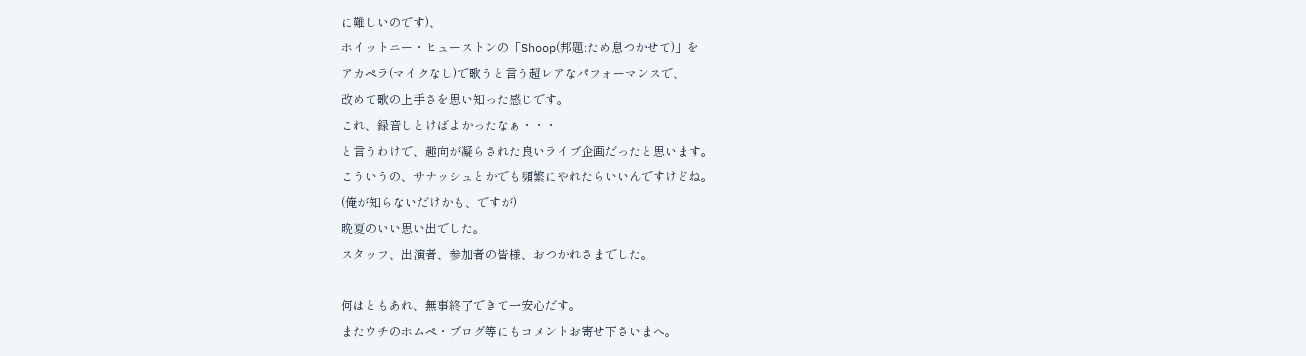に難しいのです)、
ホイットニー・ヒューストンの「Shoop(邦題:ため息つかせて)」を
アカペラ(マイクなし)で歌うと言う超レアなパフォーマンスで、
改めて歌の上手さを思い知った感じです。
これ、録音しとけばよかったなぁ・・・
と言うわけで、趣向が凝らされた良いライブ企画だったと思います。
こういうの、サナッシュとかでも頻繁にやれたらいいんですけどね。
(俺が知らないだけかも、ですが)
晩夏のいい思い出でした。
スタッフ、出演者、参加者の皆様、おつかれさまでした。

何はともあれ、無事終了できて一安心だす。
またウチのホムペ・ブログ等にもコメントお寄せ下さいまへ。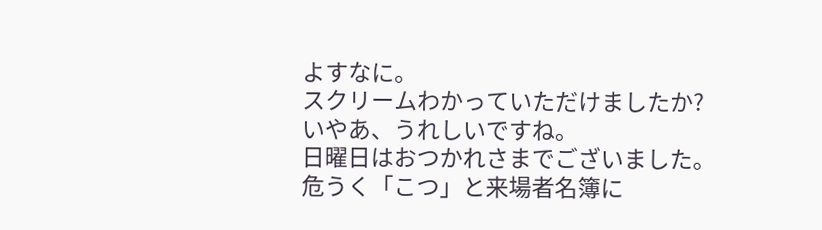よすなに。
スクリームわかっていただけましたか?
いやあ、うれしいですね。
日曜日はおつかれさまでございました。
危うく「こつ」と来場者名簿に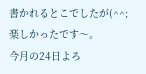書かれるとこでしたが(^^;
楽しかったです〜。
今月の24日よろ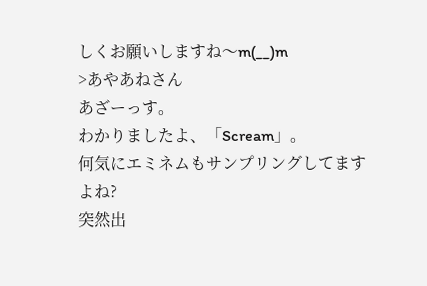しくお願いしますね〜m(__)m
>あやあねさん
あざーっす。
わかりましたよ、「Scream」。
何気にエミネムもサンプリングしてますよね?
突然出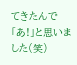てきたんで「あ!」と思いました(笑)